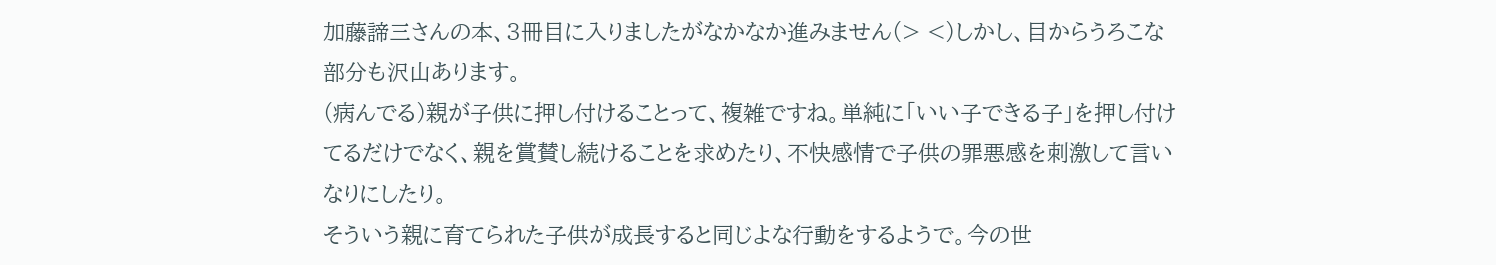加藤諦三さんの本、3冊目に入りましたがなかなか進みません(> <)しかし、目からうろこな部分も沢山あります。
(病んでる)親が子供に押し付けることって、複雑ですね。単純に「いい子できる子」を押し付けてるだけでなく、親を賞賛し続けることを求めたり、不快感情で子供の罪悪感を刺激して言いなりにしたり。
そういう親に育てられた子供が成長すると同じよな行動をするようで。今の世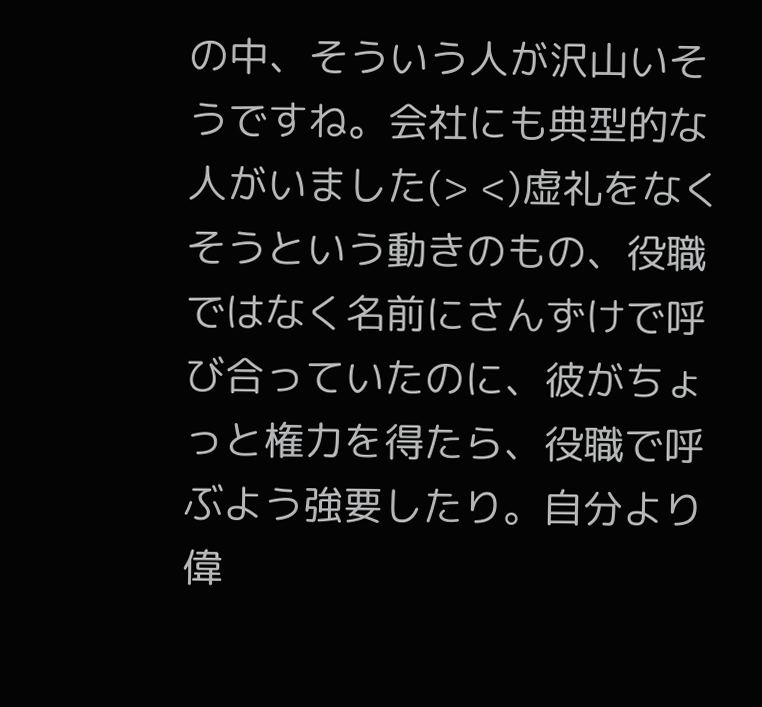の中、そういう人が沢山いそうですね。会社にも典型的な人がいました(> <)虚礼をなくそうという動きのもの、役職ではなく名前にさんずけで呼び合っていたのに、彼がちょっと権力を得たら、役職で呼ぶよう強要したり。自分より偉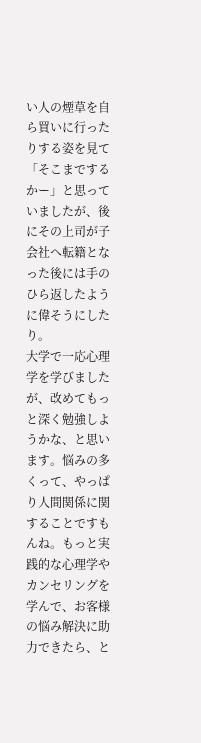い人の煙草を自ら買いに行ったりする姿を見て「そこまでするかー」と思っていましたが、後にその上司が子会社へ転籍となった後には手のひら返したように偉そうにしたり。
大学で一応心理学を学びましたが、改めてもっと深く勉強しようかな、と思います。悩みの多くって、やっぱり人間関係に関することですもんね。もっと実践的な心理学やカンセリングを学んで、お客様の悩み解決に助力できたら、と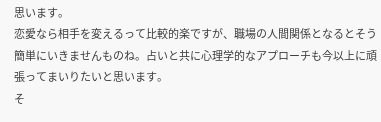思います。
恋愛なら相手を変えるって比較的楽ですが、職場の人間関係となるとそう簡単にいきませんものね。占いと共に心理学的なアプローチも今以上に頑張ってまいりたいと思います。
そ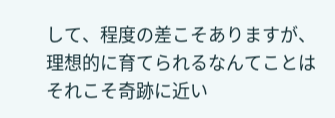して、程度の差こそありますが、理想的に育てられるなんてことはそれこそ奇跡に近い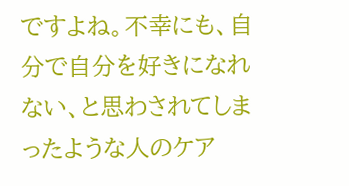ですよね。不幸にも、自分で自分を好きになれない、と思わされてしまったような人のケア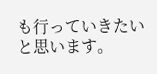も行っていきたいと思います。